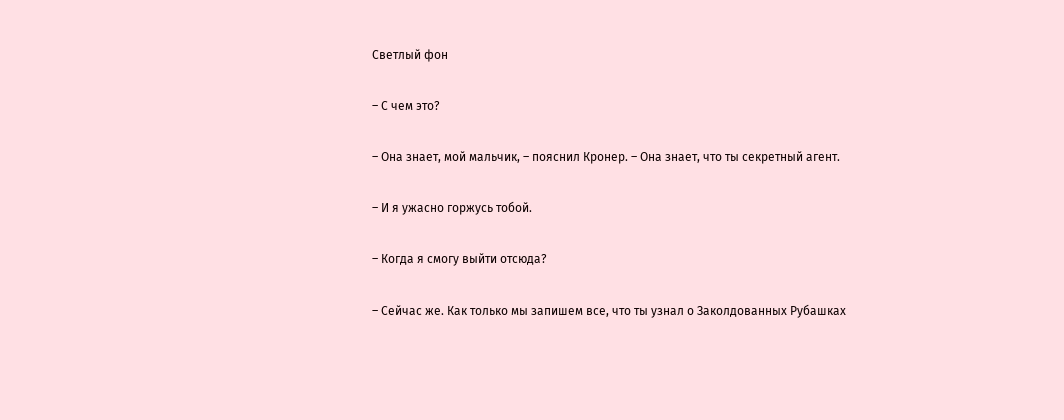Светлый фон

– С чем это?

– Она знает, мой мальчик, – пояснил Кронер. – Она знает, что ты секретный агент.

– И я ужасно горжусь тобой.

– Когда я смогу выйти отсюда?

– Сейчас же. Как только мы запишем все, что ты узнал о Заколдованных Рубашках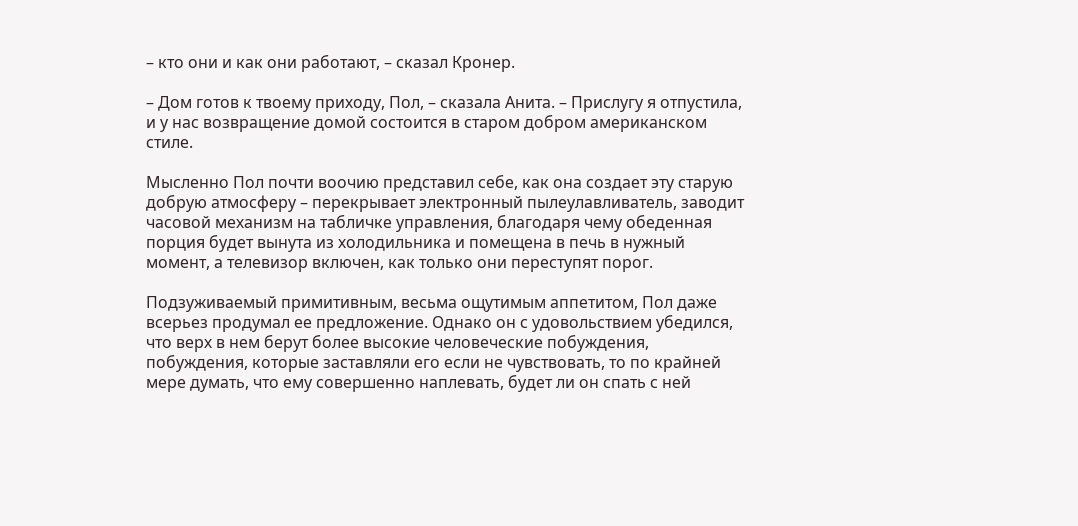– кто они и как они работают, – сказал Кронер.

– Дом готов к твоему приходу, Пол, – сказала Анита. – Прислугу я отпустила, и у нас возвращение домой состоится в старом добром американском стиле.

Мысленно Пол почти воочию представил себе, как она создает эту старую добрую атмосферу – перекрывает электронный пылеулавливатель, заводит часовой механизм на табличке управления, благодаря чему обеденная порция будет вынута из холодильника и помещена в печь в нужный момент, а телевизор включен, как только они переступят порог.

Подзуживаемый примитивным, весьма ощутимым аппетитом, Пол даже всерьез продумал ее предложение. Однако он с удовольствием убедился, что верх в нем берут более высокие человеческие побуждения, побуждения, которые заставляли его если не чувствовать, то по крайней мере думать, что ему совершенно наплевать, будет ли он спать с ней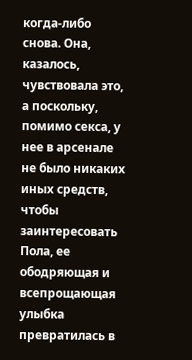когда-либо снова. Она, казалось, чувствовала это, а поскольку, помимо секса, у нее в арсенале не было никаких иных средств, чтобы заинтересовать Пола, ее ободряющая и всепрощающая улыбка превратилась в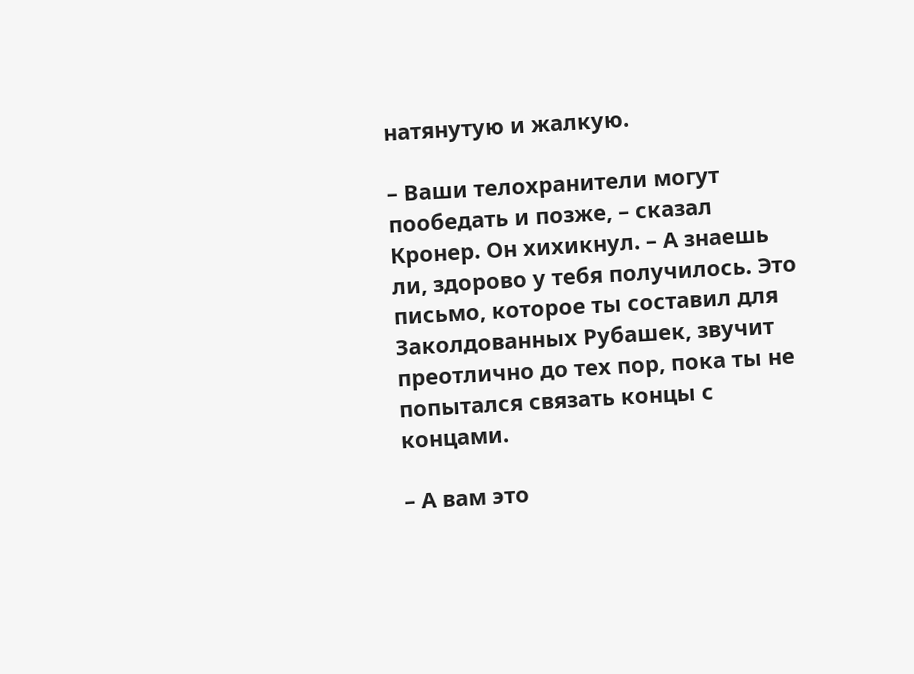натянутую и жалкую.

– Ваши телохранители могут пообедать и позже, – сказал Кронер. Он хихикнул. – А знаешь ли, здорово у тебя получилось. Это письмо, которое ты составил для Заколдованных Рубашек, звучит преотлично до тех пор, пока ты не попытался связать концы с концами.

– А вам это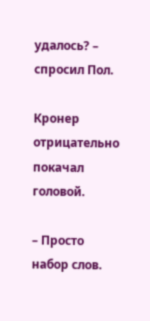удалось? – спросил Пол.

Кронер отрицательно покачал головой.

– Просто набор слов.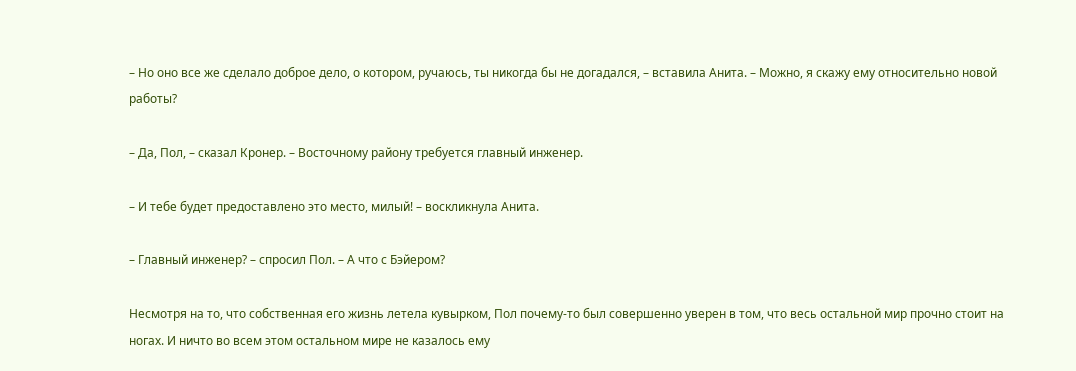– Но оно все же сделало доброе дело, о котором, ручаюсь, ты никогда бы не догадался, – вставила Анита. – Можно, я скажу ему относительно новой работы?

– Да, Пол, – сказал Кронер. – Восточному району требуется главный инженер.

– И тебе будет предоставлено это место, милый! – воскликнула Анита.

– Главный инженер? – спросил Пол. – А что с Бэйером?

Несмотря на то, что собственная его жизнь летела кувырком, Пол почему-то был совершенно уверен в том, что весь остальной мир прочно стоит на ногах. И ничто во всем этом остальном мире не казалось ему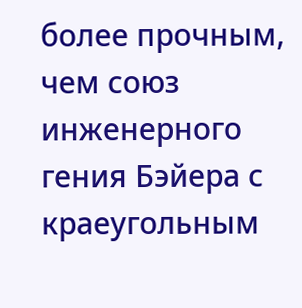более прочным, чем союз инженерного гения Бэйера с краеугольным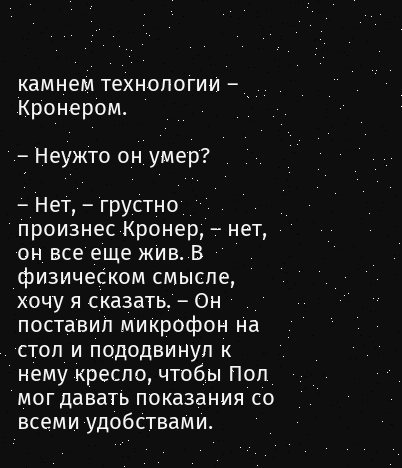камнем технологии – Кронером.

– Неужто он умер?

– Нет, – грустно произнес Кронер, – нет, он все еще жив. В физическом смысле, хочу я сказать. – Он поставил микрофон на стол и пододвинул к нему кресло, чтобы Пол мог давать показания со всеми удобствами.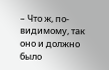– Что ж, по-видимому, так оно и должно было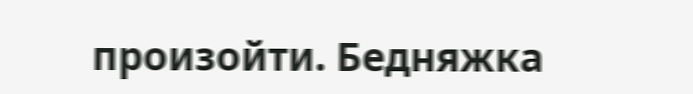произойти. Бедняжка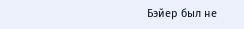Бэйер был не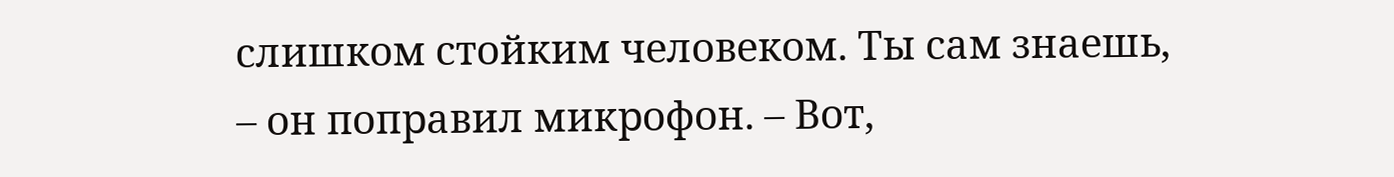слишком стойким человеком. Ты сам знаешь, – он поправил микрофон. – Вот,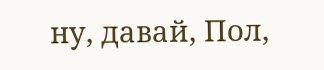ну, давай, Пол,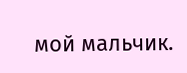мой мальчик.